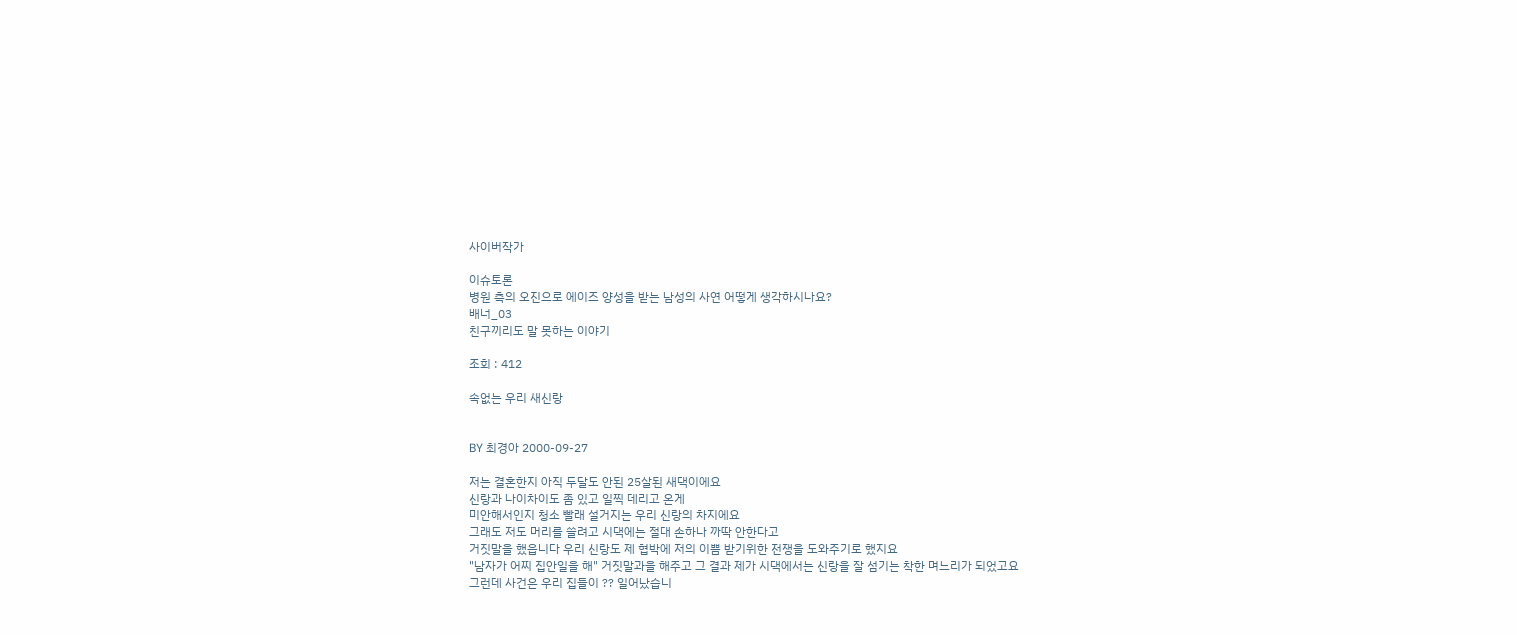사이버작가

이슈토론
병원 측의 오진으로 에이즈 양성을 받는 남성의 사연 어떻게 생각하시나요?
배너_03
친구끼리도 말 못하는 이야기

조회 : 412

속없는 우리 새신랑


BY 최경아 2000-09-27

저는 결혼한지 아직 두달도 안된 25살된 새댁이에요
신랑과 나이차이도 좀 있고 일찍 데리고 온게
미안해서인지 청소 빨래 설거지는 우리 신랑의 차지에요
그래도 저도 머리를 쓸려고 시댁에는 절대 손하나 까딱 안한다고
거짓말을 했읍니다 우리 신랑도 제 협박에 저의 이쁨 받기위한 전쟁을 도와주기로 했지요
"남자가 어찌 집안일을 해" 거짓말과을 해주고 그 결과 제가 시댁에서는 신랑을 잘 섬기는 착한 며느리가 되었고요
그런데 사건은 우리 집들이 ?? 일어났습니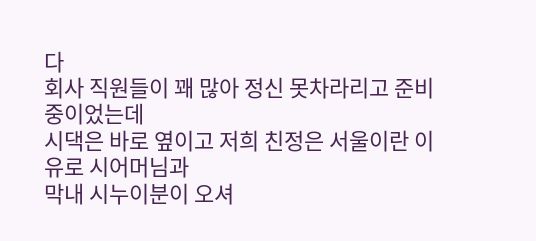다
회사 직원들이 꽤 많아 정신 못차라리고 준비중이었는데
시댁은 바로 옆이고 저희 친정은 서울이란 이유로 시어머님과
막내 시누이분이 오셔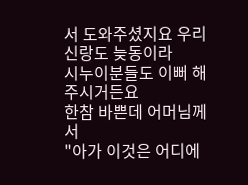서 도와주셨지요 우리 신랑도 늦동이라
시누이분들도 이뻐 해주시거든요
한참 바쁜데 어머님께서
"아가 이것은 어디에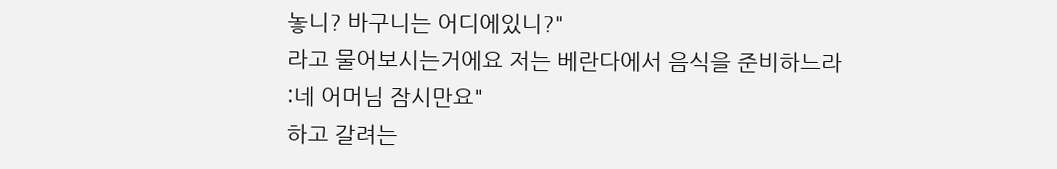놓니? 바구니는 어디에있니?"
라고 물어보시는거에요 저는 베란다에서 음식을 준비하느라
:네 어머님 잠시만요"
하고 갈려는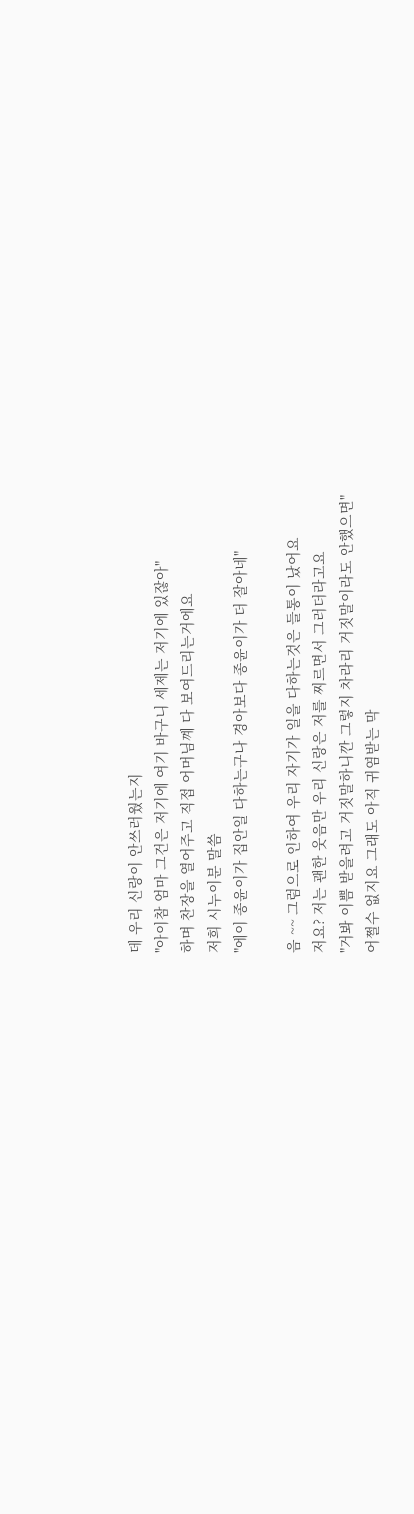데 우리 신랑이 안쓰러웠는지
"아이참 엄마 그건은 저기에 여기 바구니 세제는 저기에 있잖아"
하며 찬장을 열어주고 직접 어머님꼐 다 보여드리는거에요
저희 시누이분 말씀
"에이 종윤이가 집안일 다하는구나 경아보다 종윤이가 더 잘아네"

음 ~~ 그럼으로 인하여 우리 자기가 일을 다하는것은 들통이 났어요
저요? 저는 괜한 웃음만 우리 신랑은 저를 찌르면서 그러더라고요
"거봐 이쁨 받을려고 거짓말하니깐 그렇지 차라리 거짓말이라도 안했으면"
어쩔수 없지요 그래도 아직 귀염받는 막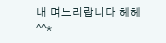내 며느리랍니다 헤헤 ^^*